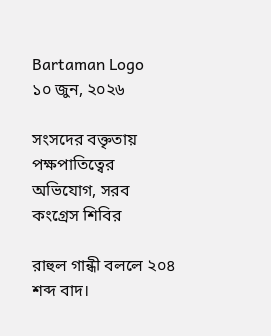Bartaman Logo
১০ জুন, ২০২৬

সংসদের বক্তৃতায় পক্ষপাতিত্বের অভিযোগ, সরব কংগ্রেস শিবির

রাহুল গান্ধী বললে ২০৪ শব্দ বাদ।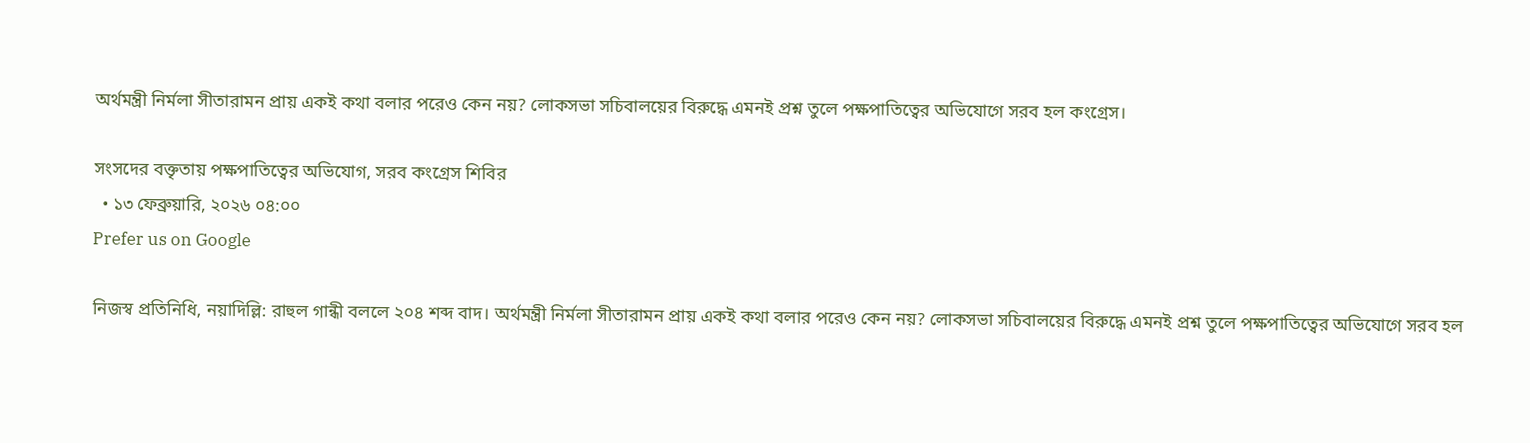অর্থমন্ত্রী নির্মলা সীতারামন প্রায় একই কথা বলার পরেও কেন নয়? লোকসভা সচিবালয়ের বিরুদ্ধে এমনই প্রশ্ন তুলে পক্ষপাতিত্বের অভিযোগে সরব হল কংগ্রেস।

সংসদের বক্তৃতায় পক্ষপাতিত্বের অভিযোগ, সরব কংগ্রেস শিবির
  • ১৩ ফেব্রুয়ারি, ২০২৬ ০৪:০০
Prefer us on Google

নিজস্ব প্রতিনিধি, নয়াদিল্লি: রাহুল গান্ধী বললে ২০৪ শব্দ বাদ। অর্থমন্ত্রী নির্মলা সীতারামন প্রায় একই কথা বলার পরেও কেন নয়? লোকসভা সচিবালয়ের বিরুদ্ধে এমনই প্রশ্ন তুলে পক্ষপাতিত্বের অভিযোগে সরব হল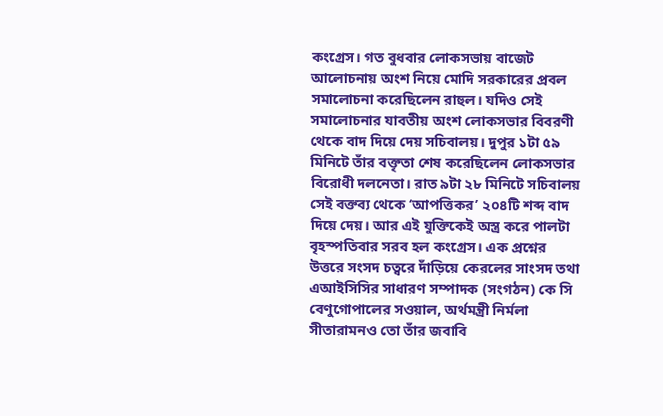কংগ্রেস। গত বুধবার লোকসভায় বাজেট আলোচনায় অংশ নিয়ে মোদি সরকারের প্রবল সমালোচনা করেছিলেন রাহুল। যদিও সেই সমালোচনার যাবতীয় অংশ লোকসভার বিবরণী থেকে বাদ দিয়ে দেয় সচিবালয়। দুপুর ১টা ৫৯ মিনিটে তাঁর বক্তৃতা শেষ করেছিলেন লোকসভার বিরোধী দলনেতা। রাত ৯টা ২৮ মিনিটে সচিবালয় সেই বক্তব্য থেকে ‘আপত্তিকর’ ২০৪টি শব্দ বাদ দিয়ে দেয়। আর এই যুক্তিকেই অস্ত্র করে পালটা বৃহস্পতিবার সরব হল কংগ্রেস। এক প্রশ্নের উত্তরে সংসদ চত্বরে দাঁড়িয়ে কেরলের সাংসদ তথা এআইসিসির সাধারণ সম্পাদক (সংগঠন) কে সি বেণুগোপালের সওয়াল, অর্থমন্ত্রী নির্মলা সীতারামনও তো তাঁর জবাবি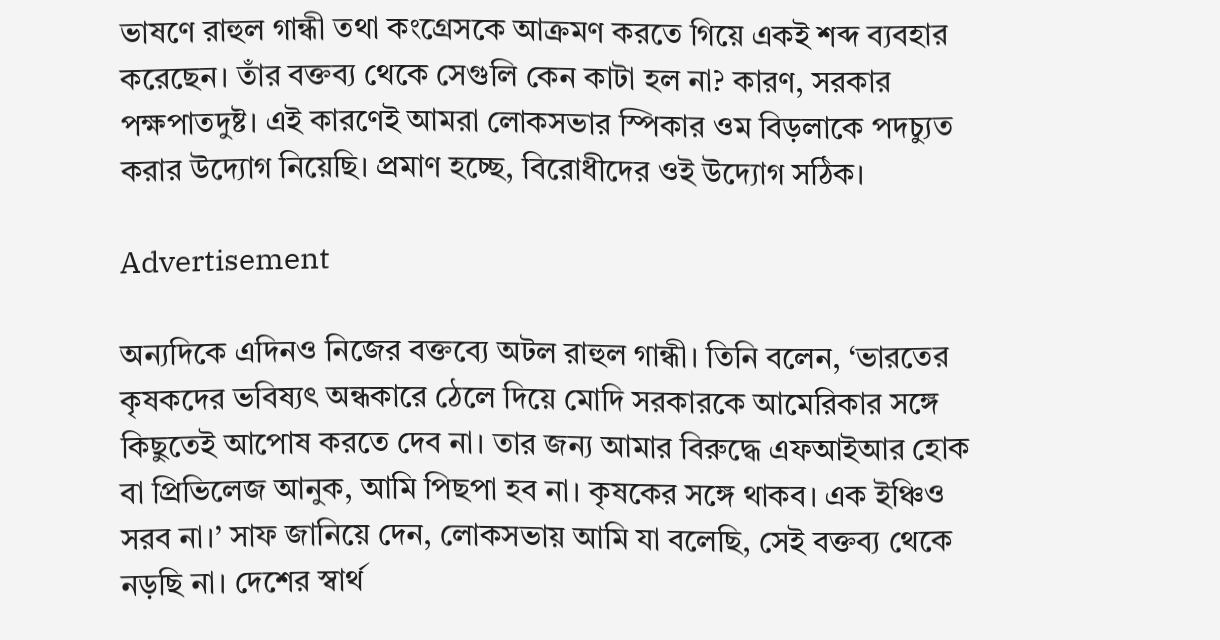ভাষণে রাহুল গান্ধী তথা কংগ্রেসকে আক্রমণ করতে গিয়ে একই শব্দ ব্যবহার করেছেন। তাঁর বক্তব্য থেকে সেগুলি কেন কাটা হল না? কারণ, সরকার পক্ষপাতদুষ্ট। এই কারণেই আমরা লোকসভার স্পিকার ওম বিড়লাকে পদচ্যুত করার উদ্যোগ নিয়েছি। প্রমাণ হচ্ছে, বিরোধীদের ওই উদ্যোগ সঠিক।

Advertisement

অন্যদিকে এদিনও নিজের বক্তব্যে অটল রাহুল গান্ধী। তিনি বলেন, ‘ভারতের কৃষকদের ভবিষ্যৎ অন্ধকারে ঠেলে দিয়ে মোদি সরকারকে আমেরিকার সঙ্গে কিছুতেই আপোষ করতে দেব না। তার জন্য আমার বিরুদ্ধে এফআইআর হোক বা প্রিভিলেজ আনুক, আমি পিছপা হব না। কৃষকের সঙ্গে থাকব। এক ইঞ্চিও সরব না।’ সাফ জানিয়ে দেন, লোকসভায় আমি যা বলেছি, সেই বক্তব্য থেকে নড়ছি না। দেশের স্বার্থ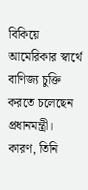বিকিয়ে আমেরিকার স্বার্থে বাণিজ্য চুক্তি করতে চলেছেন প্রধানমন্ত্রী। কারণ, তিনি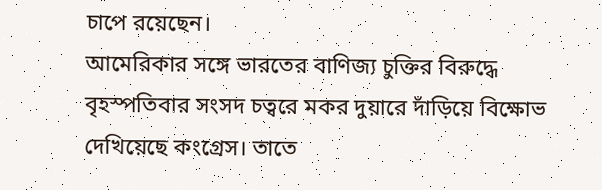চাপে রয়েছেন।
আমেরিকার সঙ্গে ভারতের বাণিজ্য চুক্তির বিরুদ্ধে বৃহস্পতিবার সংসদ চত্বরে মকর দুয়ারে দাঁড়িয়ে বিক্ষোভ দেখিয়েছে কংগ্রেস। তাতে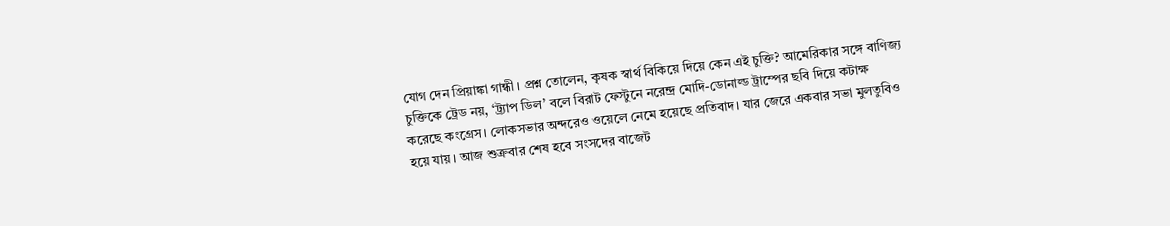যোগ দেন প্রিয়াঙ্কা গান্ধী। প্রশ্ন তোলেন, কৃষক স্বার্থ বিকিয়ে দিয়ে কেন এই চুক্তি? আমেরিকার সঙ্গে বাণিজ্য চুক্তিকে ট্রেড নয়, ‘ট্র্যাপ ডিল’ বলে বিরাট ফেস্টুনে নরেন্দ্র মোদি-ডোনাল্ড ট্রাম্পের ছবি দিয়ে কটাক্ষ করেছে কংগ্রেস। লোকসভার অন্দরেও ওয়েলে নেমে হয়েছে প্রতিবাদ। যার জেরে একবার সভা মুলতুবিও হয়ে যায়। আজ শুক্রবার শেষ হবে সংসদের বাজেট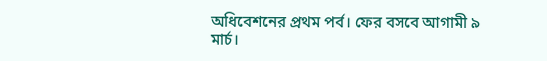অধিবেশনের প্রথম পর্ব। ফের বসবে আগামী ৯ মার্চ।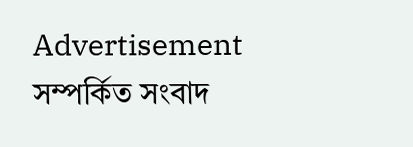Advertisement
সম্পর্কিত সংবাদ